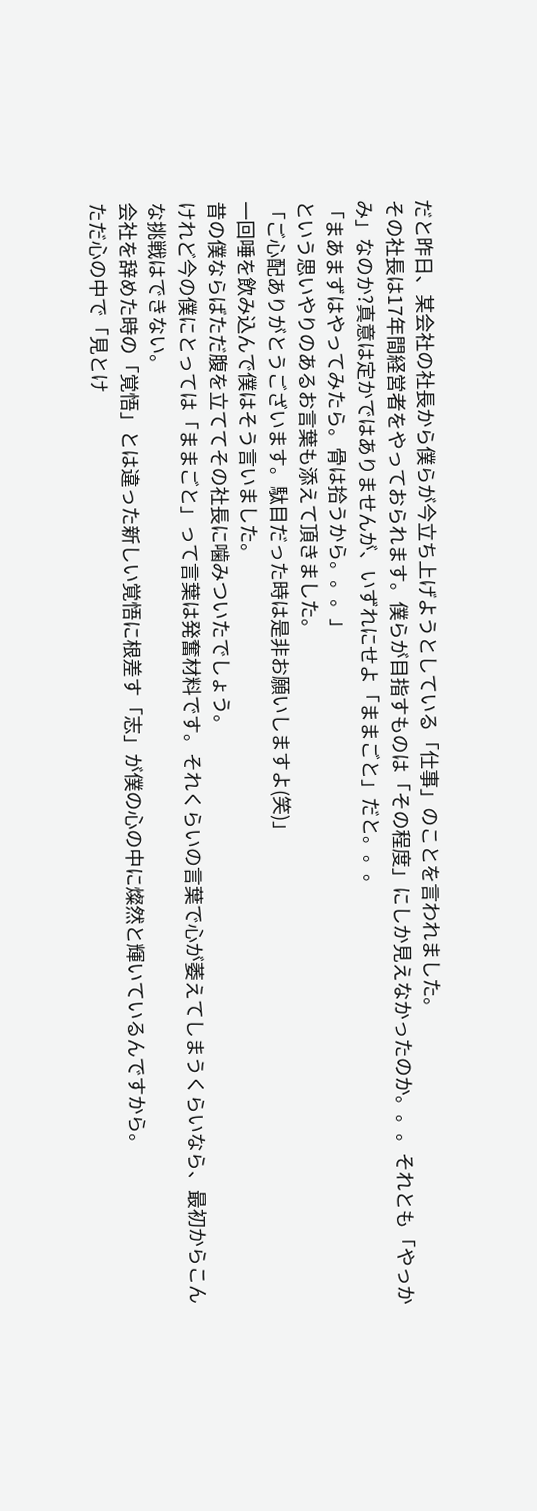だと昨日、某会社の社長から僕らが今立ち上げようとしている「仕事」のことを言われました。
その社長は17年間経営者をやっておられます。僕らが目指すものは「その程度」にしか見えなかったのか。。。それとも「やっかみ」なのか?真意は定かではありませんが、いずれにせよ「ままごと」だと。。。
「まあまずはやってみたら。骨は拾うから。。。」
という思いやりのあるお言葉も添えて頂きました。
「ご心配ありがとうございます。駄目だった時は是非お願いしますよ(笑)」
一回唾を飲み込んで僕はそう言いました。
昔の僕ならばただ腹を立ててその社長に噛みついたでしょう。
けれど今の僕にとっては「ままごと」って言葉は発奮材料です。それくらいの言葉で心が萎えてしまうくらいなら、最初からこんな挑戦はできない。
会社を辞めた時の「覚悟」とは違った新しい覚悟に根差す「志」が僕の心の中に燦然と輝いているんですから。
ただ心の中で「見とけ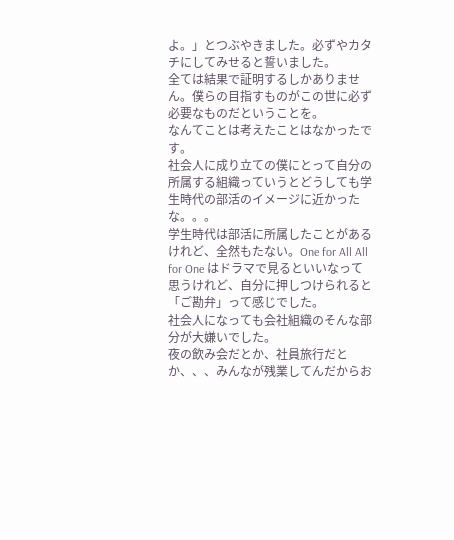よ。」とつぶやきました。必ずやカタチにしてみせると誓いました。
全ては結果で証明するしかありません。僕らの目指すものがこの世に必ず必要なものだということを。
なんてことは考えたことはなかったです。
社会人に成り立ての僕にとって自分の所属する組織っていうとどうしても学生時代の部活のイメージに近かったな。。。
学生時代は部活に所属したことがあるけれど、全然もたない。One for All All for One はドラマで見るといいなって思うけれど、自分に押しつけられると「ご勘弁」って感じでした。
社会人になっても会社組織のそんな部分が大嫌いでした。
夜の飲み会だとか、社員旅行だとか、、、みんなが残業してんだからお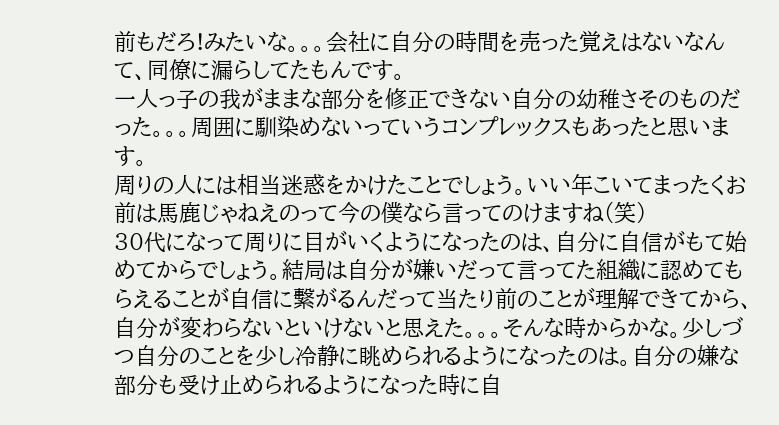前もだろ!みたいな。。。会社に自分の時間を売った覚えはないなんて、同僚に漏らしてたもんです。
一人っ子の我がままな部分を修正できない自分の幼稚さそのものだった。。。周囲に馴染めないっていうコンプレックスもあったと思います。
周りの人には相当迷惑をかけたことでしょう。いい年こいてまったくお前は馬鹿じゃねえのって今の僕なら言ってのけますね(笑)
30代になって周りに目がいくようになったのは、自分に自信がもて始めてからでしょう。結局は自分が嫌いだって言ってた組織に認めてもらえることが自信に繫がるんだって当たり前のことが理解できてから、自分が変わらないといけないと思えた。。。そんな時からかな。少しづつ自分のことを少し冷静に眺められるようになったのは。自分の嫌な部分も受け止められるようになった時に自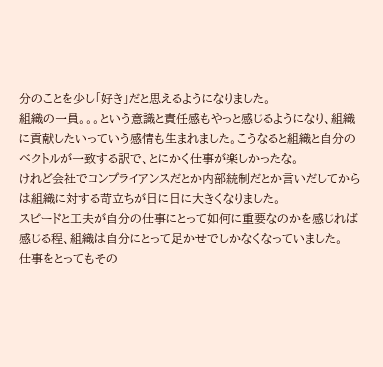分のことを少し「好き」だと思えるようになりました。
組織の一員。。。という意識と責任感もやっと感じるようになり、組織に貢献したいっていう感情も生まれました。こうなると組織と自分のベクトルが一致する訳で、とにかく仕事が楽しかったな。
けれど会社でコンプライアンスだとか内部統制だとか言いだしてからは組織に対する苛立ちが日に日に大きくなりました。
スピードと工夫が自分の仕事にとって如何に重要なのかを感じれば感じる程、組織は自分にとって足かせでしかなくなっていました。
仕事をとってもその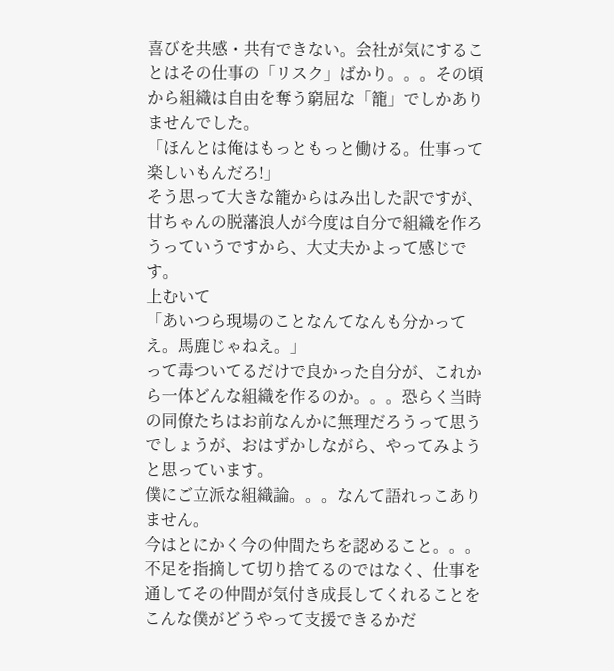喜びを共感・共有できない。会社が気にすることはその仕事の「リスク」ばかり。。。その頃から組織は自由を奪う窮屈な「籠」でしかありませんでした。
「ほんとは俺はもっともっと働ける。仕事って楽しいもんだろ!」
そう思って大きな籠からはみ出した訳ですが、甘ちゃんの脱藩浪人が今度は自分で組織を作ろうっていうですから、大丈夫かよって感じです。
上むいて
「あいつら現場のことなんてなんも分かってえ。馬鹿じゃねえ。」
って毒ついてるだけで良かった自分が、これから一体どんな組織を作るのか。。。恐らく当時の同僚たちはお前なんかに無理だろうって思うでしょうが、おはずかしながら、やってみようと思っています。
僕にご立派な組織論。。。なんて語れっこありません。
今はとにかく今の仲間たちを認めること。。。不足を指摘して切り捨てるのではなく、仕事を通してその仲間が気付き成長してくれることをこんな僕がどうやって支援できるかだ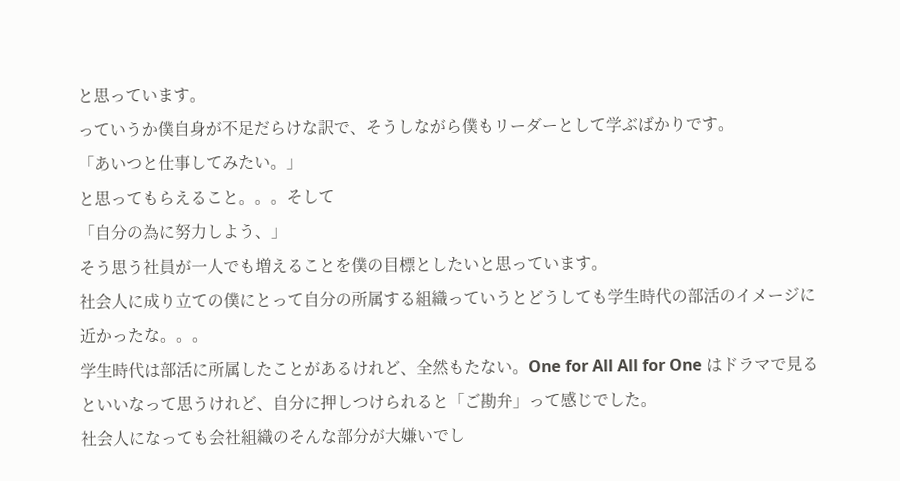と思っています。
っていうか僕自身が不足だらけな訳で、そうしながら僕もリーダーとして学ぶばかりです。
「あいつと仕事してみたい。」
と思ってもらえること。。。そして
「自分の為に努力しよう、」
そう思う社員が一人でも増えることを僕の目標としたいと思っています。
社会人に成り立ての僕にとって自分の所属する組織っていうとどうしても学生時代の部活のイメージに近かったな。。。
学生時代は部活に所属したことがあるけれど、全然もたない。One for All All for One はドラマで見るといいなって思うけれど、自分に押しつけられると「ご勘弁」って感じでした。
社会人になっても会社組織のそんな部分が大嫌いでし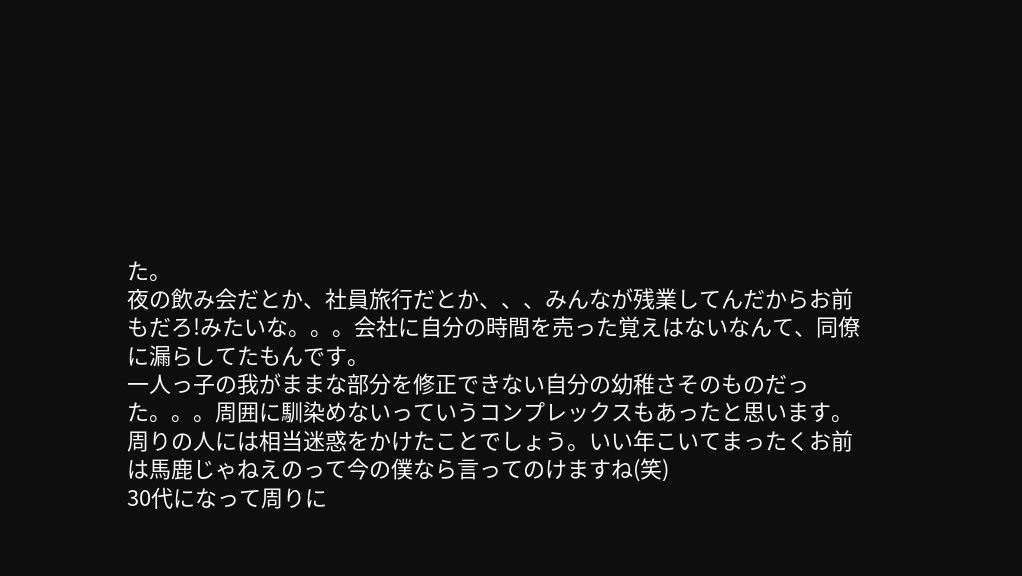た。
夜の飲み会だとか、社員旅行だとか、、、みんなが残業してんだからお前もだろ!みたいな。。。会社に自分の時間を売った覚えはないなんて、同僚に漏らしてたもんです。
一人っ子の我がままな部分を修正できない自分の幼稚さそのものだった。。。周囲に馴染めないっていうコンプレックスもあったと思います。
周りの人には相当迷惑をかけたことでしょう。いい年こいてまったくお前は馬鹿じゃねえのって今の僕なら言ってのけますね(笑)
30代になって周りに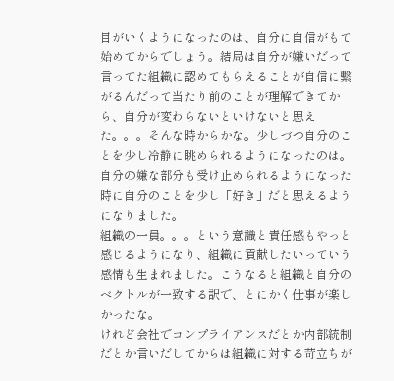目がいくようになったのは、自分に自信がもて始めてからでしょう。結局は自分が嫌いだって言ってた組織に認めてもらえることが自信に繫がるんだって当たり前のことが理解できてから、自分が変わらないといけないと思えた。。。そんな時からかな。少しづつ自分のことを少し冷静に眺められるようになったのは。自分の嫌な部分も受け止められるようになった時に自分のことを少し「好き」だと思えるようになりました。
組織の一員。。。という意識と責任感もやっと感じるようになり、組織に貢献したいっていう感情も生まれました。こうなると組織と自分のベクトルが一致する訳で、とにかく仕事が楽しかったな。
けれど会社でコンプライアンスだとか内部統制だとか言いだしてからは組織に対する苛立ちが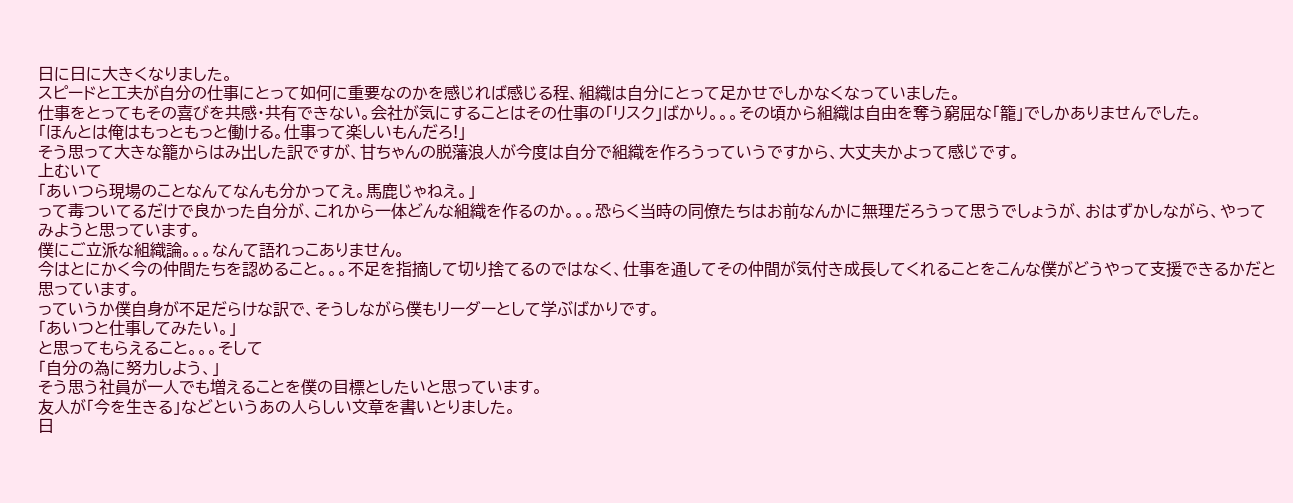日に日に大きくなりました。
スピードと工夫が自分の仕事にとって如何に重要なのかを感じれば感じる程、組織は自分にとって足かせでしかなくなっていました。
仕事をとってもその喜びを共感・共有できない。会社が気にすることはその仕事の「リスク」ばかり。。。その頃から組織は自由を奪う窮屈な「籠」でしかありませんでした。
「ほんとは俺はもっともっと働ける。仕事って楽しいもんだろ!」
そう思って大きな籠からはみ出した訳ですが、甘ちゃんの脱藩浪人が今度は自分で組織を作ろうっていうですから、大丈夫かよって感じです。
上むいて
「あいつら現場のことなんてなんも分かってえ。馬鹿じゃねえ。」
って毒ついてるだけで良かった自分が、これから一体どんな組織を作るのか。。。恐らく当時の同僚たちはお前なんかに無理だろうって思うでしょうが、おはずかしながら、やってみようと思っています。
僕にご立派な組織論。。。なんて語れっこありません。
今はとにかく今の仲間たちを認めること。。。不足を指摘して切り捨てるのではなく、仕事を通してその仲間が気付き成長してくれることをこんな僕がどうやって支援できるかだと思っています。
っていうか僕自身が不足だらけな訳で、そうしながら僕もリーダーとして学ぶばかりです。
「あいつと仕事してみたい。」
と思ってもらえること。。。そして
「自分の為に努力しよう、」
そう思う社員が一人でも増えることを僕の目標としたいと思っています。
友人が「今を生きる」などというあの人らしい文章を書いとりました。
日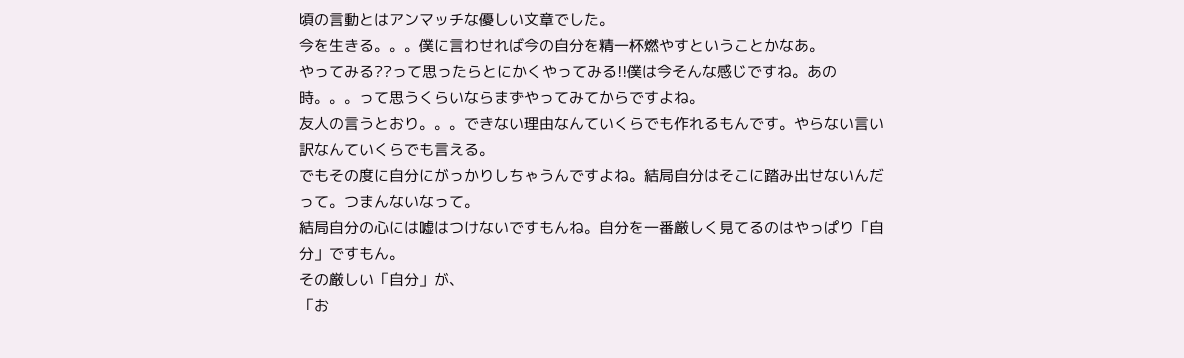頃の言動とはアンマッチな優しい文章でした。
今を生きる。。。僕に言わせれば今の自分を精一杯燃やすということかなあ。
やってみる??って思ったらとにかくやってみる!!僕は今そんな感じですね。あの時。。。って思うくらいならまずやってみてからですよね。
友人の言うとおり。。。できない理由なんていくらでも作れるもんです。やらない言い訳なんていくらでも言える。
でもその度に自分にがっかりしちゃうんですよね。結局自分はそこに踏み出せないんだって。つまんないなって。
結局自分の心には嘘はつけないですもんね。自分を一番厳しく見てるのはやっぱり「自分」ですもん。
その厳しい「自分」が、
「お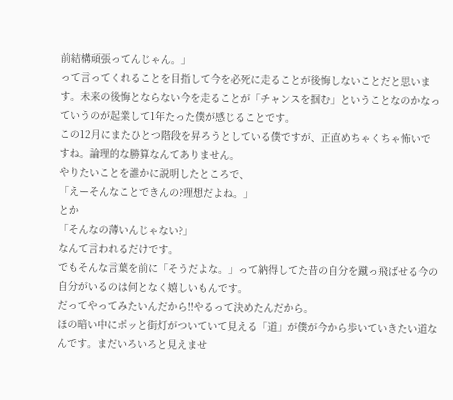前結構頑張ってんじゃん。」
って言ってくれることを目指して今を必死に走ることが後悔しないことだと思います。未来の後悔とならない今を走ることが「チャンスを掴む」ということなのかなっていうのが起業して1年たった僕が感じることです。
この12月にまたひとつ階段を昇ろうとしている僕ですが、正直めちゃくちゃ怖いですね。論理的な勝算なんてありません。
やりたいことを誰かに説明したところで、
「えーそんなことできんの?理想だよね。」
とか
「そんなの薄いんじゃない?」
なんて言われるだけです。
でもそんな言葉を前に「そうだよな。」って納得してた昔の自分を蹴っ飛ばせる今の自分がいるのは何となく嬉しいもんです。
だってやってみたいんだから!!やるって決めたんだから。
ほの暗い中にポッと街灯がついていて見える「道」が僕が今から歩いていきたい道なんです。まだいろいろと見えませ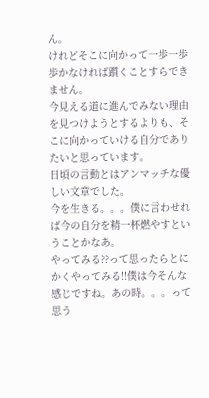ん。
けれどそこに向かって一歩一歩歩かなければ躓くことすらできません。
今見える道に進んでみない理由を見つけようとするよりも、そこに向かっていける自分でありたいと思っています。
日頃の言動とはアンマッチな優しい文章でした。
今を生きる。。。僕に言わせれば今の自分を精一杯燃やすということかなあ。
やってみる??って思ったらとにかくやってみる!!僕は今そんな感じですね。あの時。。。って思う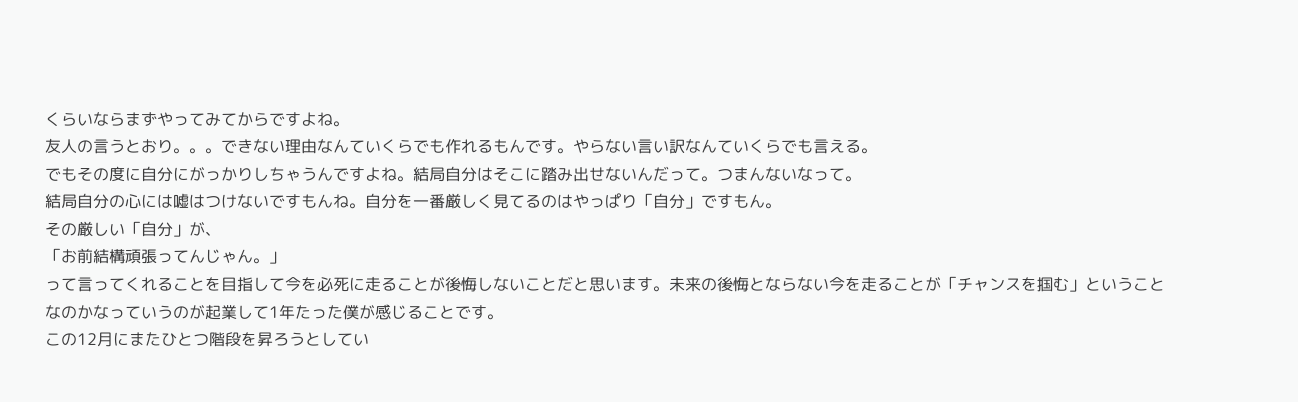くらいならまずやってみてからですよね。
友人の言うとおり。。。できない理由なんていくらでも作れるもんです。やらない言い訳なんていくらでも言える。
でもその度に自分にがっかりしちゃうんですよね。結局自分はそこに踏み出せないんだって。つまんないなって。
結局自分の心には嘘はつけないですもんね。自分を一番厳しく見てるのはやっぱり「自分」ですもん。
その厳しい「自分」が、
「お前結構頑張ってんじゃん。」
って言ってくれることを目指して今を必死に走ることが後悔しないことだと思います。未来の後悔とならない今を走ることが「チャンスを掴む」ということなのかなっていうのが起業して1年たった僕が感じることです。
この12月にまたひとつ階段を昇ろうとしてい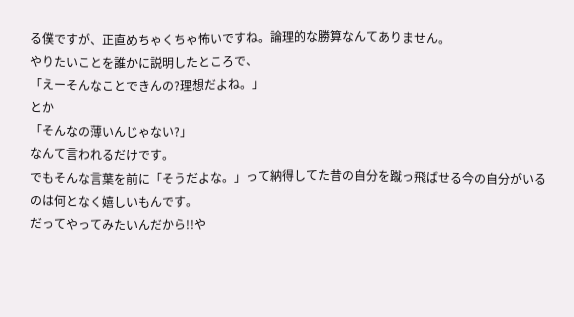る僕ですが、正直めちゃくちゃ怖いですね。論理的な勝算なんてありません。
やりたいことを誰かに説明したところで、
「えーそんなことできんの?理想だよね。」
とか
「そんなの薄いんじゃない?」
なんて言われるだけです。
でもそんな言葉を前に「そうだよな。」って納得してた昔の自分を蹴っ飛ばせる今の自分がいるのは何となく嬉しいもんです。
だってやってみたいんだから!!や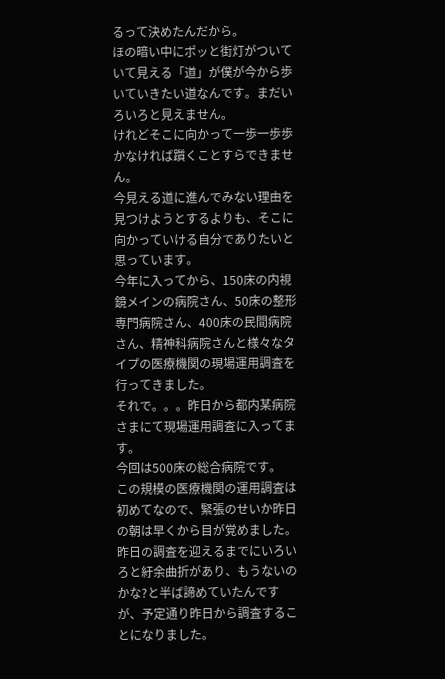るって決めたんだから。
ほの暗い中にポッと街灯がついていて見える「道」が僕が今から歩いていきたい道なんです。まだいろいろと見えません。
けれどそこに向かって一歩一歩歩かなければ躓くことすらできません。
今見える道に進んでみない理由を見つけようとするよりも、そこに向かっていける自分でありたいと思っています。
今年に入ってから、150床の内視鏡メインの病院さん、50床の整形専門病院さん、400床の民間病院さん、精神科病院さんと様々なタイプの医療機関の現場運用調査を行ってきました。
それで。。。昨日から都内某病院さまにて現場運用調査に入ってます。
今回は500床の総合病院です。
この規模の医療機関の運用調査は初めてなので、緊張のせいか昨日の朝は早くから目が覚めました。
昨日の調査を迎えるまでにいろいろと紆余曲折があり、もうないのかな?と半ば諦めていたんですが、予定通り昨日から調査することになりました。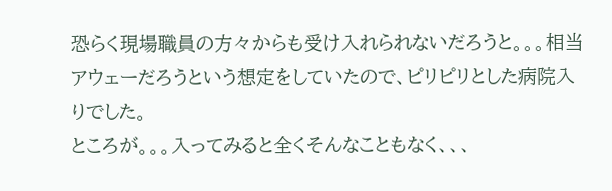恐らく現場職員の方々からも受け入れられないだろうと。。。相当アウェーだろうという想定をしていたので、ピリピリとした病院入りでした。
ところが。。。入ってみると全くそんなこともなく、、、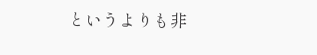というよりも非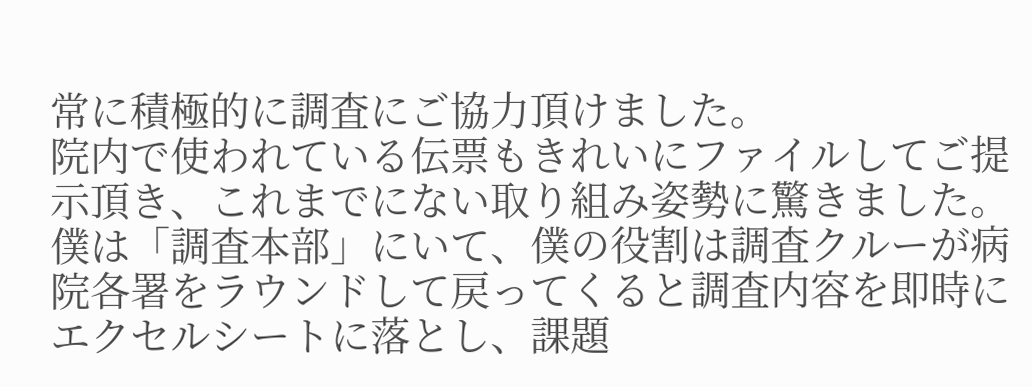常に積極的に調査にご協力頂けました。
院内で使われている伝票もきれいにファイルしてご提示頂き、これまでにない取り組み姿勢に驚きました。
僕は「調査本部」にいて、僕の役割は調査クルーが病院各署をラウンドして戻ってくると調査内容を即時にエクセルシートに落とし、課題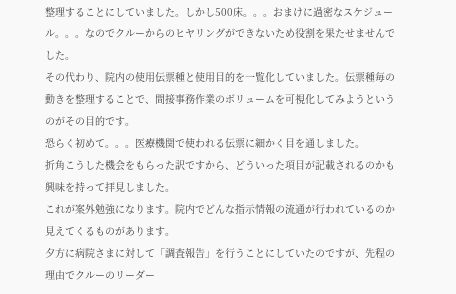整理することにしていました。しかし500床。。。おまけに過密なスケジュール。。。なのでクルーからのヒヤリングができないため役割を果たせませんでした。
その代わり、院内の使用伝票種と使用目的を一覧化していました。伝票種毎の動きを整理することで、間接事務作業のボリュームを可視化してみようというのがその目的です。
恐らく初めて。。。医療機関で使われる伝票に細かく目を通しました。
折角こうした機会をもらった訳ですから、どういった項目が記載されるのかも興味を持って拝見しました。
これが案外勉強になります。院内でどんな指示情報の流通が行われているのか見えてくるものがあります。
夕方に病院さまに対して「調査報告」を行うことにしていたのですが、先程の理由でクルーのリーダー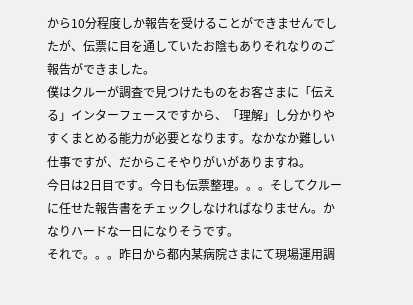から10分程度しか報告を受けることができませんでしたが、伝票に目を通していたお陰もありそれなりのご報告ができました。
僕はクルーが調査で見つけたものをお客さまに「伝える」インターフェースですから、「理解」し分かりやすくまとめる能力が必要となります。なかなか難しい仕事ですが、だからこそやりがいがありますね。
今日は2日目です。今日も伝票整理。。。そしてクルーに任せた報告書をチェックしなければなりません。かなりハードな一日になりそうです。
それで。。。昨日から都内某病院さまにて現場運用調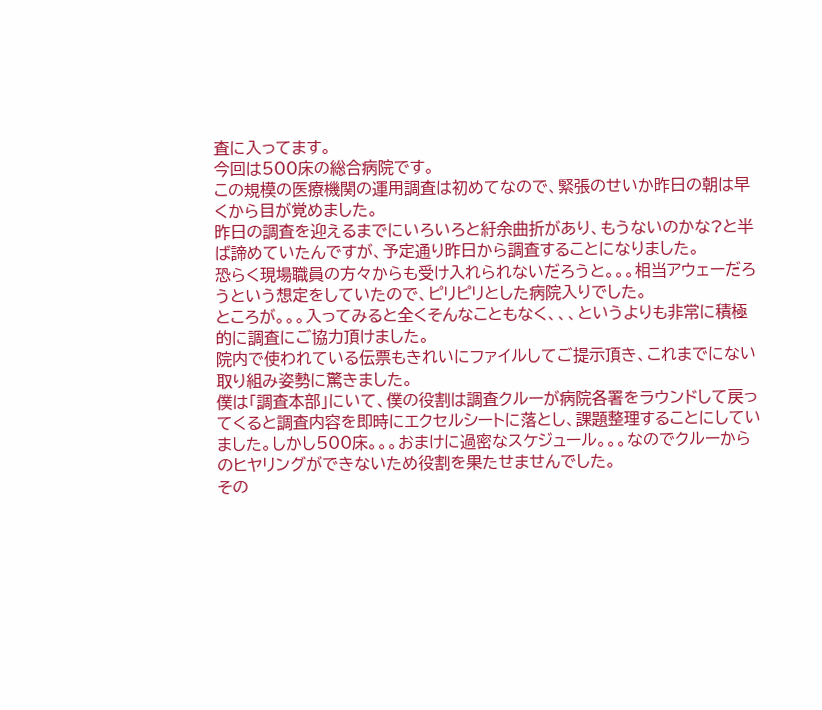査に入ってます。
今回は500床の総合病院です。
この規模の医療機関の運用調査は初めてなので、緊張のせいか昨日の朝は早くから目が覚めました。
昨日の調査を迎えるまでにいろいろと紆余曲折があり、もうないのかな?と半ば諦めていたんですが、予定通り昨日から調査することになりました。
恐らく現場職員の方々からも受け入れられないだろうと。。。相当アウェーだろうという想定をしていたので、ピリピリとした病院入りでした。
ところが。。。入ってみると全くそんなこともなく、、、というよりも非常に積極的に調査にご協力頂けました。
院内で使われている伝票もきれいにファイルしてご提示頂き、これまでにない取り組み姿勢に驚きました。
僕は「調査本部」にいて、僕の役割は調査クルーが病院各署をラウンドして戻ってくると調査内容を即時にエクセルシートに落とし、課題整理することにしていました。しかし500床。。。おまけに過密なスケジュール。。。なのでクルーからのヒヤリングができないため役割を果たせませんでした。
その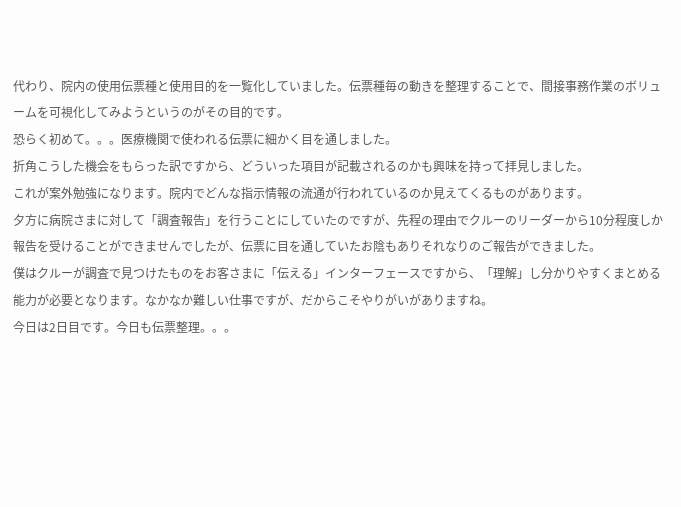代わり、院内の使用伝票種と使用目的を一覧化していました。伝票種毎の動きを整理することで、間接事務作業のボリュームを可視化してみようというのがその目的です。
恐らく初めて。。。医療機関で使われる伝票に細かく目を通しました。
折角こうした機会をもらった訳ですから、どういった項目が記載されるのかも興味を持って拝見しました。
これが案外勉強になります。院内でどんな指示情報の流通が行われているのか見えてくるものがあります。
夕方に病院さまに対して「調査報告」を行うことにしていたのですが、先程の理由でクルーのリーダーから10分程度しか報告を受けることができませんでしたが、伝票に目を通していたお陰もありそれなりのご報告ができました。
僕はクルーが調査で見つけたものをお客さまに「伝える」インターフェースですから、「理解」し分かりやすくまとめる能力が必要となります。なかなか難しい仕事ですが、だからこそやりがいがありますね。
今日は2日目です。今日も伝票整理。。。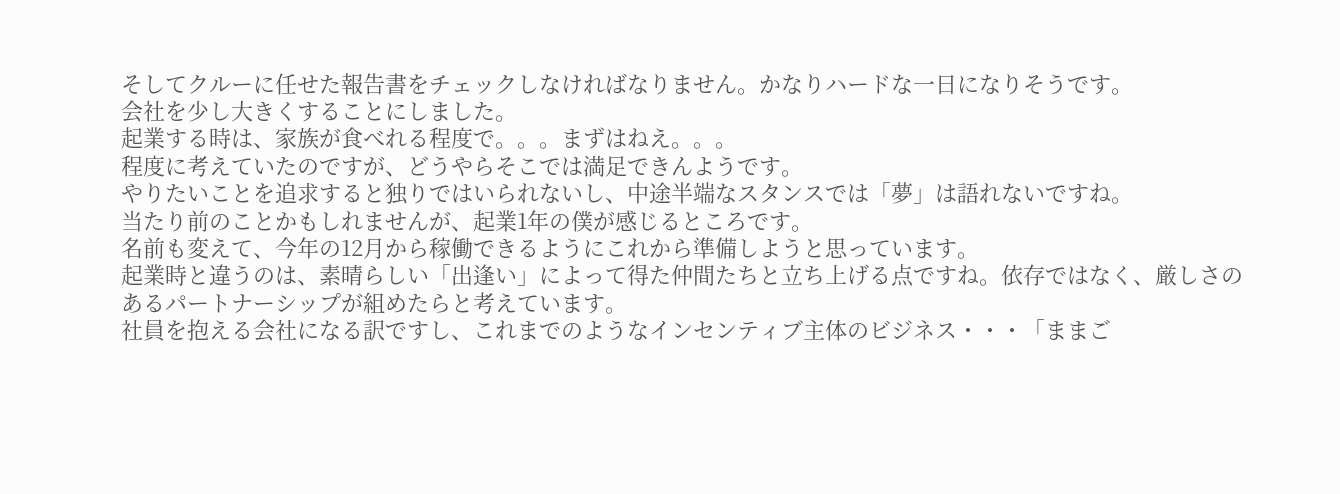そしてクルーに任せた報告書をチェックしなければなりません。かなりハードな一日になりそうです。
会社を少し大きくすることにしました。
起業する時は、家族が食べれる程度で。。。まずはねえ。。。
程度に考えていたのですが、どうやらそこでは満足できんようです。
やりたいことを追求すると独りではいられないし、中途半端なスタンスでは「夢」は語れないですね。
当たり前のことかもしれませんが、起業1年の僕が感じるところです。
名前も変えて、今年の12月から稼働できるようにこれから準備しようと思っています。
起業時と違うのは、素晴らしい「出逢い」によって得た仲間たちと立ち上げる点ですね。依存ではなく、厳しさのあるパートナーシップが組めたらと考えています。
社員を抱える会社になる訳ですし、これまでのようなインセンティブ主体のビジネス・・・「ままご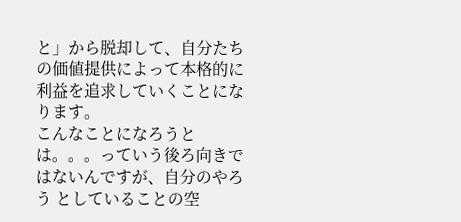と」から脱却して、自分たちの価値提供によって本格的に利益を追求していくことになります。
こんなことになろうとは。。。っていう後ろ向きではないんですが、自分のやろう としていることの空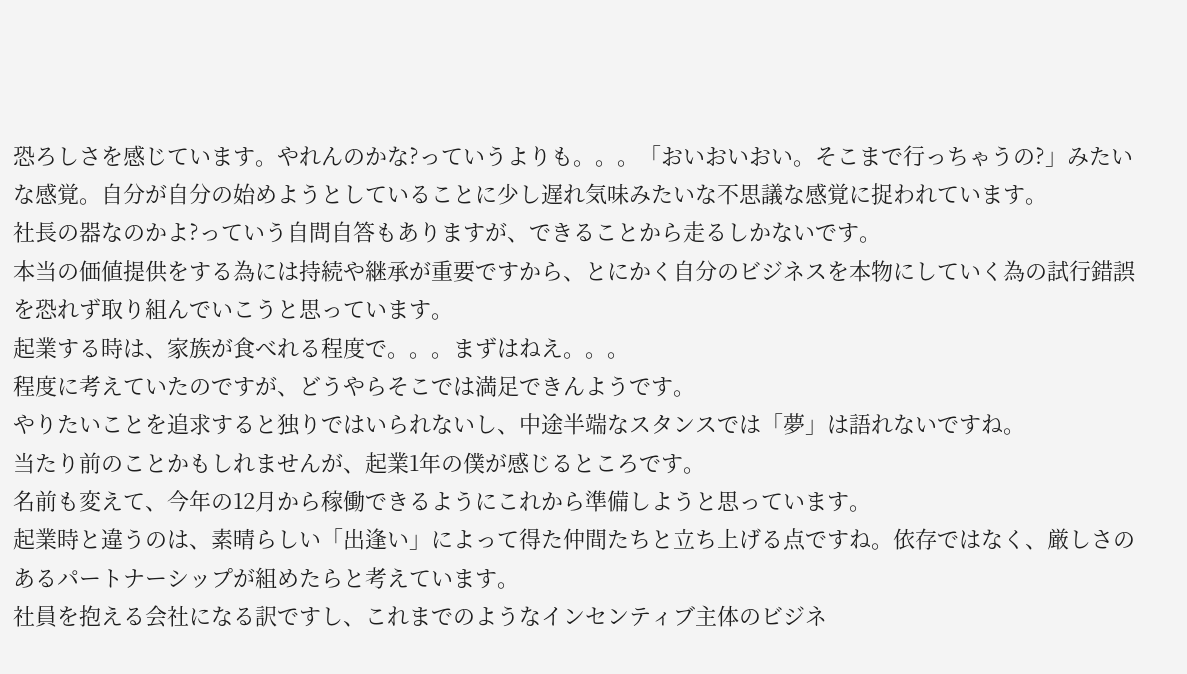恐ろしさを感じています。やれんのかな?っていうよりも。。。「おいおいおい。そこまで行っちゃうの?」みたいな感覚。自分が自分の始めようとしていることに少し遅れ気味みたいな不思議な感覚に捉われています。
社長の器なのかよ?っていう自問自答もありますが、できることから走るしかないです。
本当の価値提供をする為には持続や継承が重要ですから、とにかく自分のビジネスを本物にしていく為の試行錯誤を恐れず取り組んでいこうと思っています。
起業する時は、家族が食べれる程度で。。。まずはねえ。。。
程度に考えていたのですが、どうやらそこでは満足できんようです。
やりたいことを追求すると独りではいられないし、中途半端なスタンスでは「夢」は語れないですね。
当たり前のことかもしれませんが、起業1年の僕が感じるところです。
名前も変えて、今年の12月から稼働できるようにこれから準備しようと思っています。
起業時と違うのは、素晴らしい「出逢い」によって得た仲間たちと立ち上げる点ですね。依存ではなく、厳しさのあるパートナーシップが組めたらと考えています。
社員を抱える会社になる訳ですし、これまでのようなインセンティブ主体のビジネ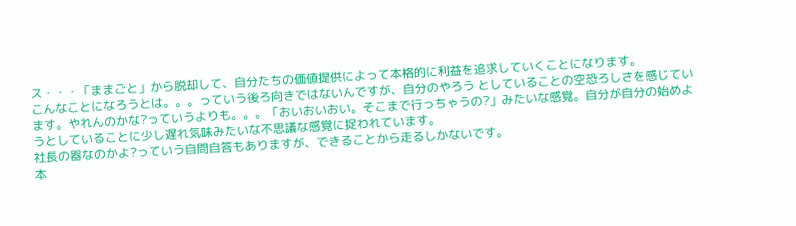ス・・・「ままごと」から脱却して、自分たちの価値提供によって本格的に利益を追求していくことになります。
こんなことになろうとは。。。っていう後ろ向きではないんですが、自分のやろう としていることの空恐ろしさを感じています。やれんのかな?っていうよりも。。。「おいおいおい。そこまで行っちゃうの?」みたいな感覚。自分が自分の始めようとしていることに少し遅れ気味みたいな不思議な感覚に捉われています。
社長の器なのかよ?っていう自問自答もありますが、できることから走るしかないです。
本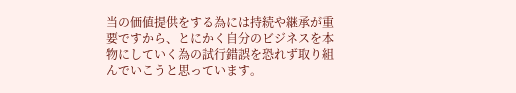当の価値提供をする為には持続や継承が重要ですから、とにかく自分のビジネスを本物にしていく為の試行錯誤を恐れず取り組んでいこうと思っています。